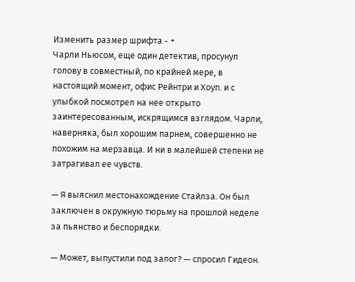Изменить размер шрифта - +
Чарли Ньюсом, еще один детектив, просунул голову в совместный, по крайней мере, в настоящий момент, офис Рейнтри и Хоуп. и с улыбкой посмотрел на нее открыто заинтересованным, искрящимся взглядом. Чарли, наверняка, был хорошим парнем, совершенно не похожим на мерзавца. И ни в малейшей степени не затрагивал ее чувств.

— Я выяснил местонахождение Стайлза. Он был заключен в окружную тюрьму на прошлой неделе за пьянство и беспорядки.

— Может, выпустили под залог? — спросил Гидеон.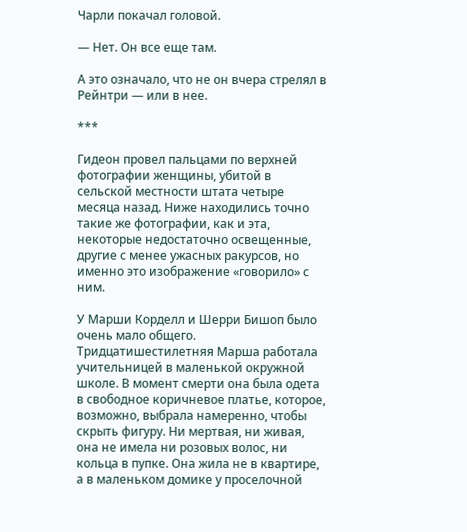Чарли покачал головой.

— Нет. Он все еще там.

А это означало, что не он вчера стрелял в Рейнтри — или в нее.

***

Гидеон провел пальцами по верхней фотографии женщины, убитой в сельской местности штата четыре месяца назад. Ниже находились точно такие же фотографии, как и эта, некоторые недостаточно освещенные, другие с менее ужасных ракурсов, но именно это изображение «говорило» с ним.

У Марши Корделл и Шерри Бишоп было очень мало общего. Тридцатишестилетняя Марша работала учительницей в маленькой окружной школе. В момент смерти она была одета в свободное коричневое платье, которое, возможно, выбрала намеренно, чтобы скрыть фигуру. Ни мертвая, ни живая, она не имела ни розовых волос, ни кольца в пупке. Она жила не в квартире, а в маленьком домике у проселочной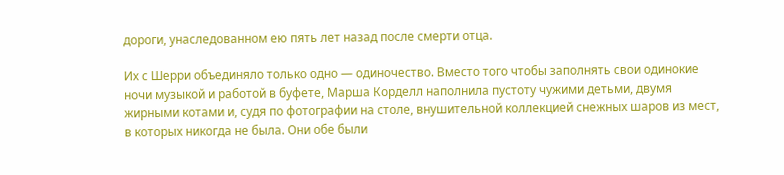дороги, унаследованном ею пять лет назад после смерти отца.

Их с Шерри объединяло только одно — одиночество. Вместо того чтобы заполнять свои одинокие ночи музыкой и работой в буфете, Марша Корделл наполнила пустоту чужими детьми, двумя жирными котами и, судя по фотографии на столе, внушительной коллекцией снежных шаров из мест, в которых никогда не была. Они обе были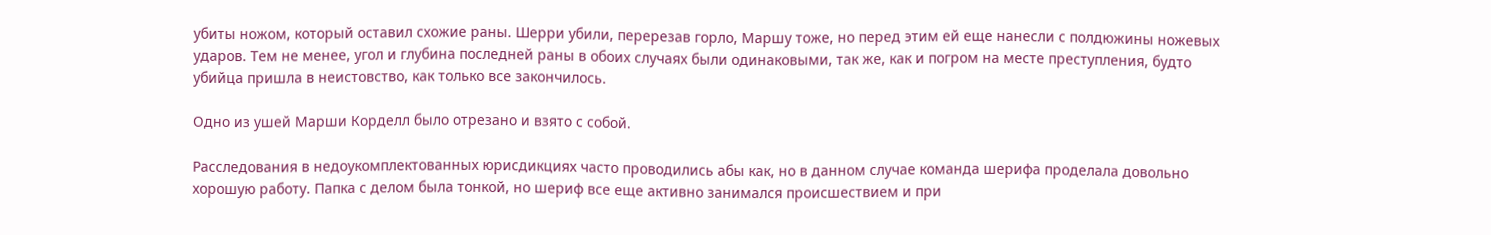убиты ножом, который оставил схожие раны. Шерри убили, перерезав горло, Маршу тоже, но перед этим ей еще нанесли с полдюжины ножевых ударов. Тем не менее, угол и глубина последней раны в обоих случаях были одинаковыми, так же, как и погром на месте преступления, будто убийца пришла в неистовство, как только все закончилось.

Одно из ушей Марши Корделл было отрезано и взято с собой.

Расследования в недоукомплектованных юрисдикциях часто проводились абы как, но в данном случае команда шерифа проделала довольно хорошую работу. Папка с делом была тонкой, но шериф все еще активно занимался происшествием и при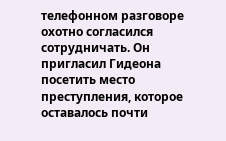телефонном разговоре охотно согласился сотрудничать. Он пригласил Гидеона посетить место преступления, которое оставалось почти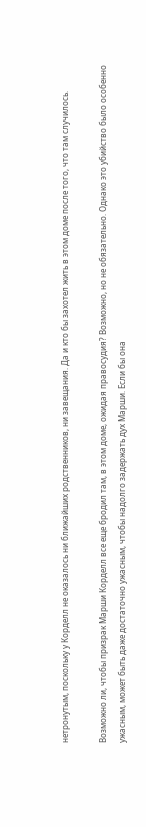нетронутым, поскольку у Корделл не оказалось ни ближайших родственников, ни завещания. Да и кто бы захотел жить в этом доме после того, что там случилось.

Возможно ли, чтобы призрак Марши Корделл все еще бродил там, в этом доме, ожидая правосудия? Возможно, но не обязательно. Однако это убийство было особенно ужасным, может быть даже достаточно ужасным, чтобы надолго задержать дух Марши. Если бы она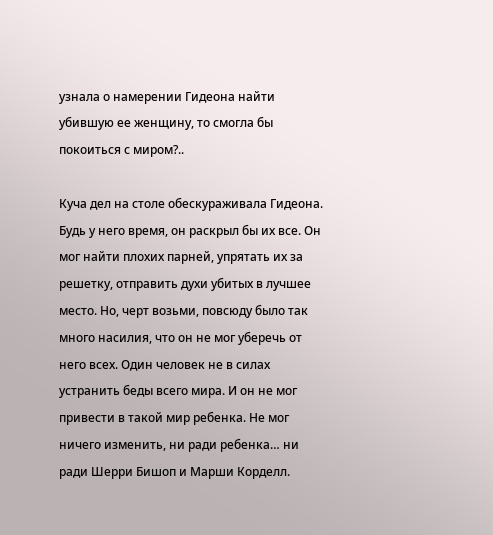узнала о намерении Гидеона найти убившую ее женщину, то смогла бы покоиться с миром?..

Куча дел на столе обескураживала Гидеона. Будь у него время, он раскрыл бы их все. Он мог найти плохих парней, упрятать их за решетку, отправить духи убитых в лучшее место. Но, черт возьми, повсюду было так много насилия, что он не мог уберечь от него всех. Один человек не в силах устранить беды всего мира. И он не мог привести в такой мир ребенка. Не мог ничего изменить, ни ради ребенка… ни ради Шерри Бишоп и Марши Корделл.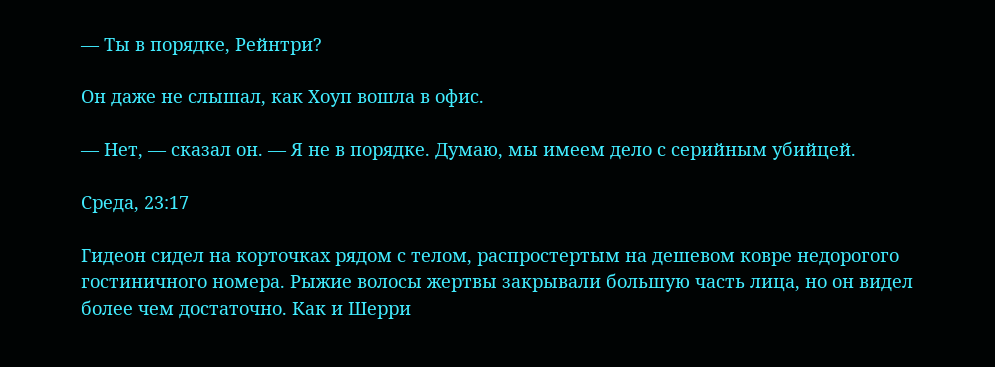— Ты в порядке, Рейнтри?

Он даже не слышал, как Хоуп вошла в офис.

— Нет, — сказал он. — Я не в порядке. Думаю, мы имеем дело с серийным убийцей.

Среда, 23:17

Гидеон сидел на корточках рядом с телом, распростертым на дешевом ковре недорогого гостиничного номера. Рыжие волосы жертвы закрывали большую часть лица, но он видел более чем достаточно. Как и Шерри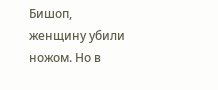Бишоп, женщину убили ножом. Но в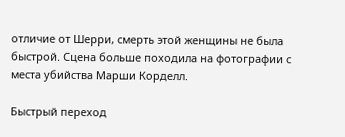отличие от Шерри, смерть этой женщины не была быстрой. Сцена больше походила на фотографии с места убийства Марши Корделл.

Быстрый переход